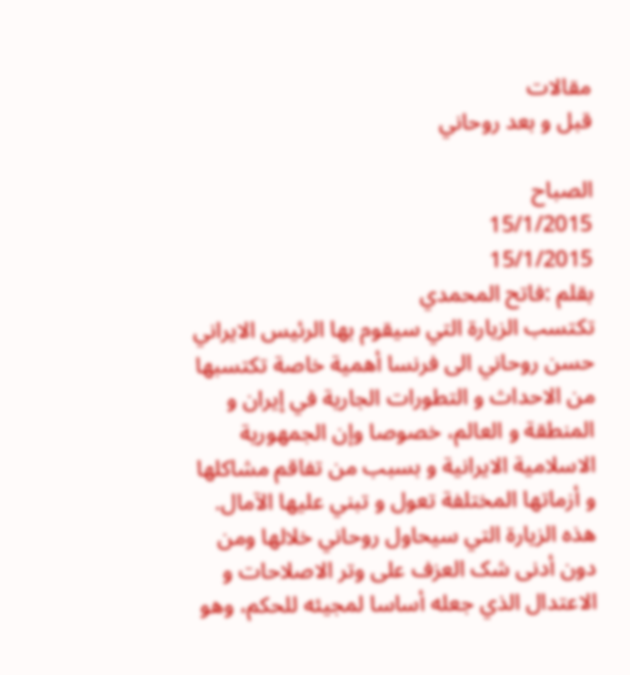مقالات
قبل و بعد روحاني

الصباح
15/1/2015
15/1/2015
بقلم :فاتح المحمدي
تکتسب الزيارة التي سيقوم بها الرئيس الايراني حسن روحاني الی فرنسا أهمية خاصة تکتسبها من الاحداث و التطورات الجارية في إيران و المنطقة و العالم، خصوصا وإن الجمهورية الاسلامية الايرانية و بسبب من تفاقم مشاکلها و أزماتها المختلفة تعول و تبني عليها الآمال. هذه الزيارة التي سيحاول روحاني خلالها ومن دون أدنی شک العزف علی وتر الاصلاحات و الاعتدال الذي جعله أساسا لمجيئه للحکم، وهو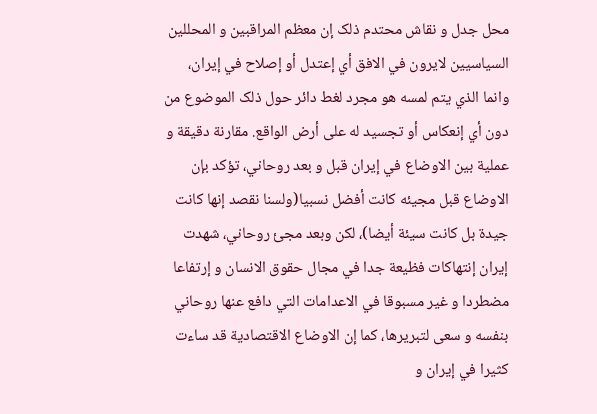محل جدل و نقاش محتدم ذلک إن معظم المراقبين و المحللين السياسيين لايرون في الافق أي إعتدل أو إصلاح في إيران،
وانما الذي يتم لمسه هو مجرد لغط دائر حول ذلک الموضوع من دون أي إنعکاس أو تجسيد له علی أرض الواقع. مقارنة دقيقة و عملية بين الاوضاع في إيران قبل و بعد روحاني، تؤکد بإن الاوضاع قبل مجيئه کانت أفضل نسبيا(ولسنا نقصد إنها کانت جيدة بل کانت سيئة أيضا)، لکن وبعد مجئ روحاني، شهدت إيران إنتهاکات فظيعة جدا في مجال حقوق الانسان و إرتفاعا مضطردا و غير مسبوقا في الاعدامات التي دافع عنها روحاني بنفسه و سعی لتبريرها، کما إن الاوضاع الاقتصادية قد ساءت کثيرا في إيران و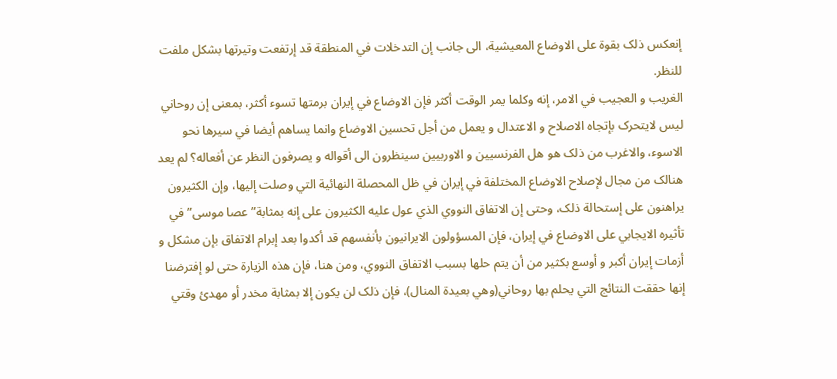إنعکس ذلک بقوة علی الاوضاع المعيشية، الی جانب إن التدخلات في المنطقة قد إرتفعت وتيرتها بشکل ملفت للنظر.
الغريب و العجيب في الامر، إنه وکلما يمر الوقت أکثر فإن الاوضاع في إيران برمتها تسوء أکثر، بمعنی إن روحاني ليس لايتحرک بإتجاه الاصلاح و الاعتدال و يعمل من أجل تحسين الاوضاع وانما يساهم أيضا في سيرها نحو الاسوء، والاغرب من ذلک هو هل الفرنسيين و الاوربيين سينظرون الی أقواله و يصرفون النظر عن أفعاله؟ لم يعد هنالک من مجال لإصلاح الاوضاع المختلفة في إيران في ظل المحصلة النهائية التي وصلت إليها، وإن الکثيرون يراهنون علی إستحالة ذلک، وحتی إن الاتفاق النووي الذي عول عليه الکثيرون علی إنه بمثابة”عصا موسی”في تأثيره الايجابي علی الاوضاع في إيران، فإن المسؤولون الايرانيون بأنفسهم قد أکدوا بعد إبرام الاتفاق بإن مشکل و أزمات إيران أکبر و أوسع بکثير من أن يتم حلها بسبب الاتفاق النووي، ومن هنا، فإن هذه الزيارة حتی لو إفترضنا إنها حققت النتائج التي يحلم بها روحاني(وهي بعيدة المنال)، فإن ذلک لن يکون إلا بمثابة مخدر أو مهدئ وقتي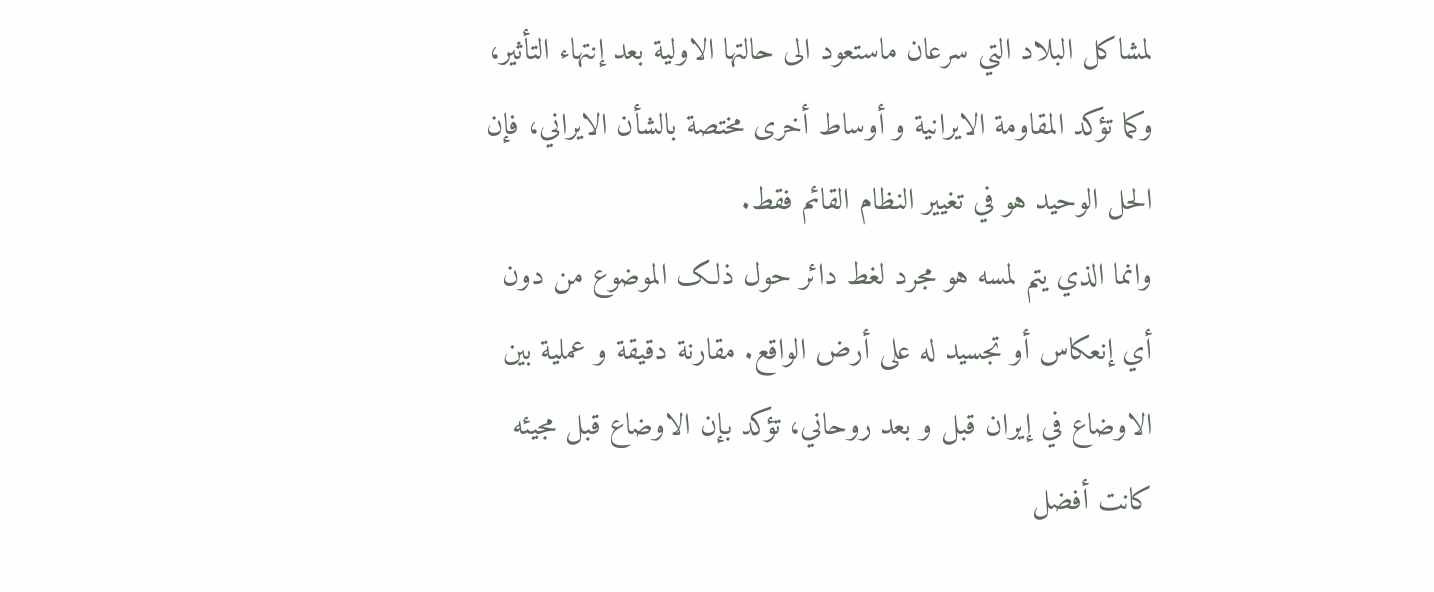لمشاکل البلاد التي سرعان ماستعود الی حالتها الاولية بعد إنتهاء التأثير، وکما تؤکد المقاومة الايرانية و أوساط أخری مختصة بالشأن الايراني، فإن الحل الوحيد هو في تغيير النظام القائم فقط.
وانما الذي يتم لمسه هو مجرد لغط دائر حول ذلک الموضوع من دون أي إنعکاس أو تجسيد له علی أرض الواقع. مقارنة دقيقة و عملية بين الاوضاع في إيران قبل و بعد روحاني، تؤکد بإن الاوضاع قبل مجيئه کانت أفضل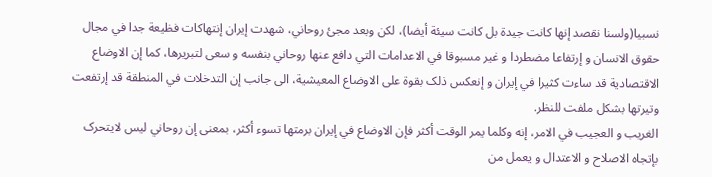نسبيا(ولسنا نقصد إنها کانت جيدة بل کانت سيئة أيضا)، لکن وبعد مجئ روحاني، شهدت إيران إنتهاکات فظيعة جدا في مجال حقوق الانسان و إرتفاعا مضطردا و غير مسبوقا في الاعدامات التي دافع عنها روحاني بنفسه و سعی لتبريرها، کما إن الاوضاع الاقتصادية قد ساءت کثيرا في إيران و إنعکس ذلک بقوة علی الاوضاع المعيشية، الی جانب إن التدخلات في المنطقة قد إرتفعت وتيرتها بشکل ملفت للنظر.
الغريب و العجيب في الامر، إنه وکلما يمر الوقت أکثر فإن الاوضاع في إيران برمتها تسوء أکثر، بمعنی إن روحاني ليس لايتحرک بإتجاه الاصلاح و الاعتدال و يعمل من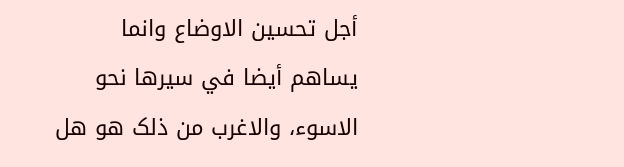أجل تحسين الاوضاع وانما يساهم أيضا في سيرها نحو الاسوء، والاغرب من ذلک هو هل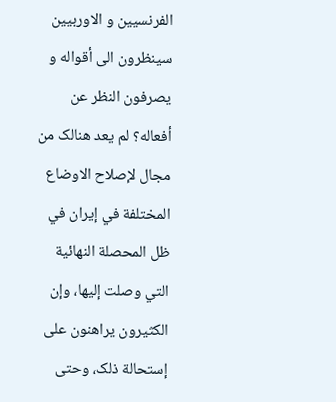الفرنسيين و الاوربيين سينظرون الی أقواله و يصرفون النظر عن أفعاله؟ لم يعد هنالک من مجال لإصلاح الاوضاع المختلفة في إيران في ظل المحصلة النهائية التي وصلت إليها، وإن الکثيرون يراهنون علی إستحالة ذلک، وحتی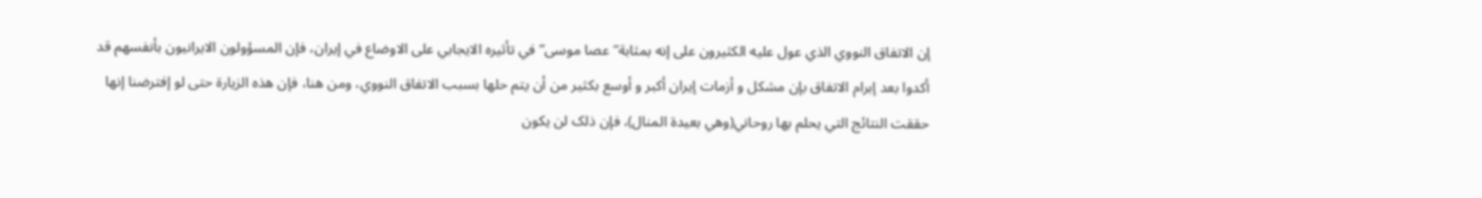إن الاتفاق النووي الذي عول عليه الکثيرون علی إنه بمثابة”عصا موسی”في تأثيره الايجابي علی الاوضاع في إيران، فإن المسؤولون الايرانيون بأنفسهم قد أکدوا بعد إبرام الاتفاق بإن مشکل و أزمات إيران أکبر و أوسع بکثير من أن يتم حلها بسبب الاتفاق النووي، ومن هنا، فإن هذه الزيارة حتی لو إفترضنا إنها حققت النتائج التي يحلم بها روحاني(وهي بعيدة المنال)، فإن ذلک لن يکون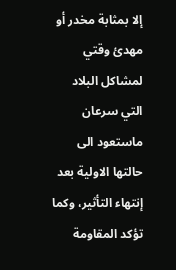إلا بمثابة مخدر أو مهدئ وقتي لمشاکل البلاد التي سرعان ماستعود الی حالتها الاولية بعد إنتهاء التأثير، وکما تؤکد المقاومة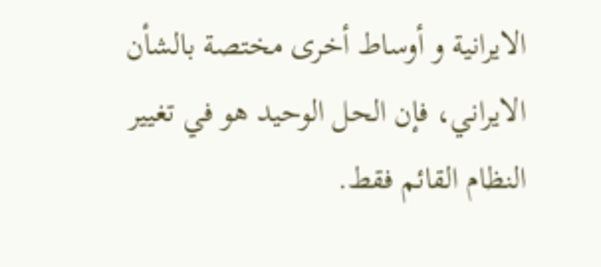الايرانية و أوساط أخری مختصة بالشأن الايراني، فإن الحل الوحيد هو في تغيير النظام القائم فقط.